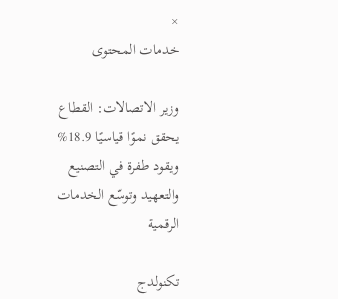×
خدمات المحتوى

وزير الاتصالات: القطاع يحقق نموًا قياسيًا 18.9% ويقود طفرة في التصنيع والتعهيد وتوسّع الخدمات الرقمية

تكنولدج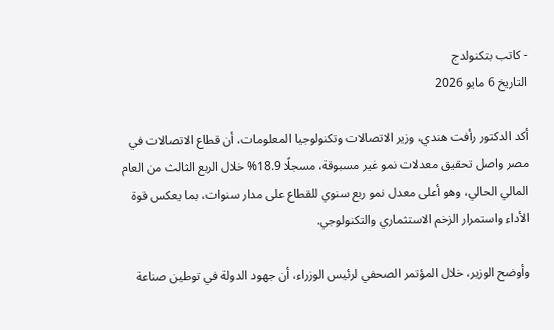- كاتب بتكنولدج
التاريخ 6 مايو 2026

أكد الدكتور رأفت هندي، وزير الاتصالات وتكنولوجيا المعلومات، أن قطاع الاتصالات في مصر واصل تحقيق معدلات نمو غير مسبوقة، مسجلًا 18.9% خلال الربع الثالث من العام المالي الحالي، وهو أعلى معدل نمو ربع سنوي للقطاع على مدار سنوات، بما يعكس قوة الأداء واستمرار الزخم الاستثماري والتكنولوجي.

وأوضح الوزير، خلال المؤتمر الصحفي لرئيس الوزراء، أن جهود الدولة في توطين صناعة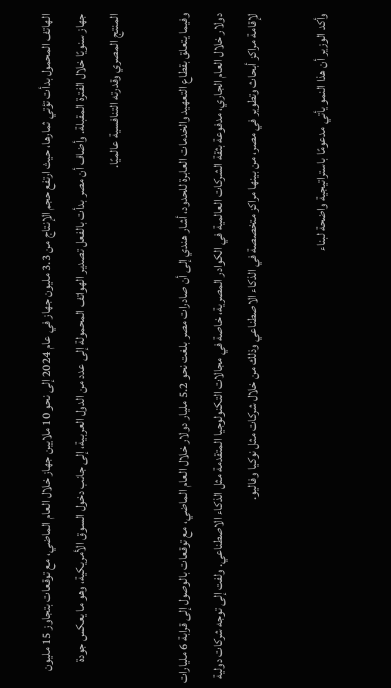الهاتف المحمول بدأت تؤتي ثمارها، حيث ارتفع حجم الإنتاج من 3.3 مليون جهاز في عام 2024 إلى نحو 10 ملايين جهاز خلال العام الماضي، مع توقعات بتجاوز 15 مليون جهاز سنويًا خلال الفترة المقبلة. وأضاف أن مصر بدأت بالفعل تصدير الهواتف المحمولة إلى عدد من الدول العربية، إلى جانب دخول السوق الأمريكية، وهو ما يعكس جودة المنتج المصري وقدرته التنافسية عالميًا.

وفيما يتعلق بقطاع التعهيد والخدمات العابرة للحدود، أشار هندي إلى أن صادرات مصر بلغت نحو 5.2 مليار دولار خلال العام الماضي، مع توقعات بالوصول إلى قرابة 6 مليارات دولار خلال العام الجاري، مدفوعة بثقة الشركات العالمية في الكوادر المصرية، خاصة في مجالات التكنولوجيا المتقدمة مثل الذكاء الاصطناعي. ولفت إلى توجه شركات دولية لإقامة مراكز أبحاث وتطوير في مصر، من بينها مراكز متخصصة في الذكاء الاصطناعي وذلك من خلال شركات مثل نوكيا وفاليو.

وأكد الوزير أن هذا النمو يأتي مدعومًا باستراتيجية واضحة لبناء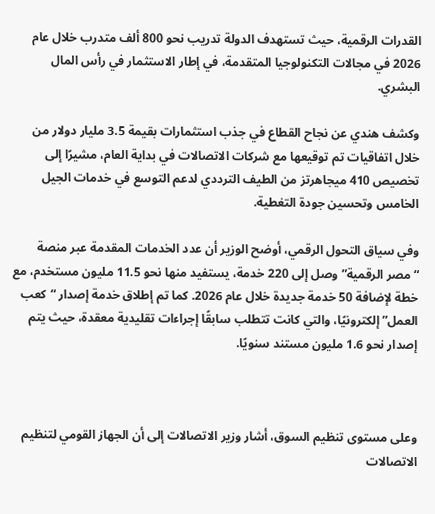القدرات الرقمية، حيث تستهدف الدولة تدريب نحو 800 ألف متدرب خلال عام 2026 في مجالات التكنولوجيا المتقدمة، في إطار الاستثمار في رأس المال البشري.

وكشف هندي عن نجاح القطاع في جذب استثمارات بقيمة 3.5 مليار دولار من خلال اتفاقيات تم توقيعها مع شركات الاتصالات في بداية العام، مشيرًا إلى تخصيص 410 ميجاهرتز من الطيف الترددي لدعم التوسع في خدمات الجيل الخامس وتحسين جودة التغطية.

وفي سياق التحول الرقمي، أوضح الوزير أن عدد الخدمات المقدمة عبر منصة “مصر الرقمية” وصل إلى 220 خدمة، يستفيد منها نحو 11.5 مليون مستخدم، مع خطة لإضافة 50 خدمة جديدة خلال عام 2026. كما تم إطلاق خدمة إصدار “كعب العمل” إلكترونيًا، والتي كانت تتطلب سابقًا إجراءات تقليدية معقدة، حيث يتم إصدار نحو 1.6 مليون مستند سنويًا.



وعلى مستوى تنظيم السوق، أشار وزير الاتصالات إلى أن الجهاز القومي لتنظيم الاتصالات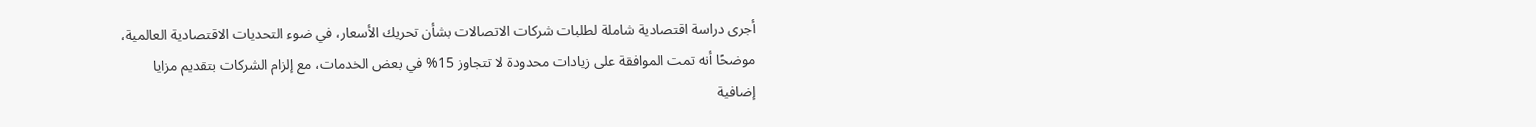أجرى دراسة اقتصادية شاملة لطلبات شركات الاتصالات بشأن تحريك الأسعار، في ضوء التحديات الاقتصادية العالمية، موضحًا أنه تمت الموافقة على زيادات محدودة لا تتجاوز 15% في بعض الخدمات، مع إلزام الشركات بتقديم مزايا إضافية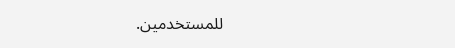للمستخدمين.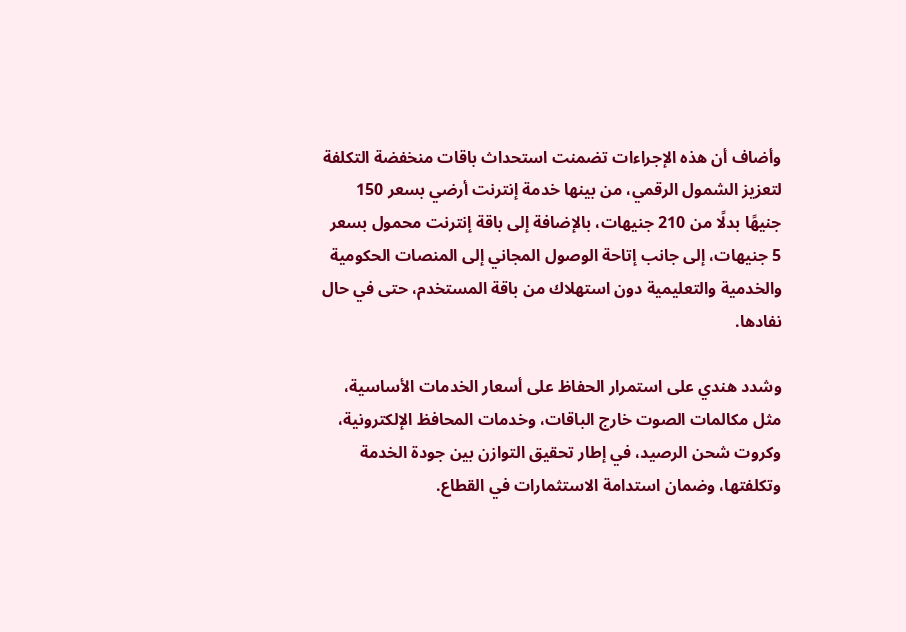وأضاف أن هذه الإجراءات تضمنت استحداث باقات منخفضة التكلفة لتعزيز الشمول الرقمي، من بينها خدمة إنترنت أرضي بسعر 150 جنيهًا بدلًا من 210 جنيهات، بالإضافة إلى باقة إنترنت محمول بسعر 5 جنيهات، إلى جانب إتاحة الوصول المجاني إلى المنصات الحكومية والخدمية والتعليمية دون استهلاك من باقة المستخدم، حتى في حال نفادها.

وشدد هندي على استمرار الحفاظ على أسعار الخدمات الأساسية، مثل مكالمات الصوت خارج الباقات، وخدمات المحافظ الإلكترونية، وكروت شحن الرصيد، في إطار تحقيق التوازن بين جودة الخدمة وتكلفتها، وضمان استدامة الاستثمارات في القطاع.